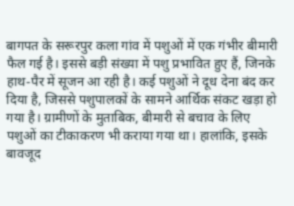बागपत के सरूरपुर कला गांव में पशुओं में एक गंभीर बीमारी फैल गई है। इससे बड़ी संख्या में पशु प्रभावित हुए हैं, जिनके हाथ-पैर में सूजन आ रही है। कई पशुओं ने दूध देना बंद कर दिया है, जिससे पशुपालकों के सामने आर्थिक संकट खड़ा हो गया है। ग्रामीणों के मुताबिक, बीमारी से बचाव के लिए पशुओं का टीकाकरण भी कराया गया था। हालांकि, इसके बावजूद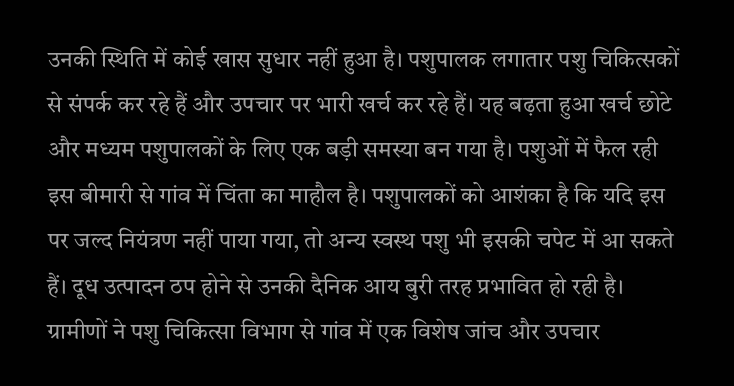उनकी स्थिति में कोई खास सुधार नहीं हुआ है। पशुपालक लगातार पशु चिकित्सकों से संपर्क कर रहे हैं और उपचार पर भारी खर्च कर रहे हैं। यह बढ़ता हुआ खर्च छोटे और मध्यम पशुपालकों के लिए एक बड़ी समस्या बन गया है। पशुओं में फैल रही इस बीमारी से गांव में चिंता का माहौल है। पशुपालकों को आशंका है कि यदि इस पर जल्द नियंत्रण नहीं पाया गया, तो अन्य स्वस्थ पशु भी इसकी चपेट में आ सकते हैं। दूध उत्पादन ठप होने से उनकी दैनिक आय बुरी तरह प्रभावित हो रही है। ग्रामीणों ने पशु चिकित्सा विभाग से गांव में एक विशेष जांच और उपचार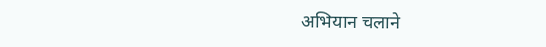अभियान चलाने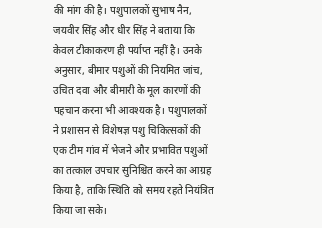की मांग की है। पशुपालकों सुभाष नैन, जयवीर सिंह और धीर सिंह ने बताया कि केवल टीकाकरण ही पर्याप्त नहीं है। उनके अनुसार, बीमार पशुओं की नियमित जांच, उचित दवा और बीमारी के मूल कारणों की पहचान करना भी आवश्यक है। पशुपालकों ने प्रशासन से विशेषज्ञ पशु चिकित्सकों की एक टीम गांव में भेजने और प्रभावित पशुओं का तत्काल उपचार सुनिश्चित करने का आग्रह किया है, ताकि स्थिति को समय रहते नियंत्रित किया जा सके।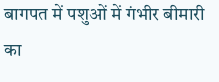बागपत में पशुओं में गंभीर बीमारी का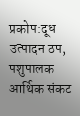प्रकोप:दूध उत्पादन ठप, पशुपालक आर्थिक संकट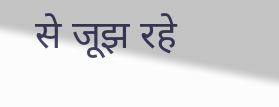से जूझ रहे